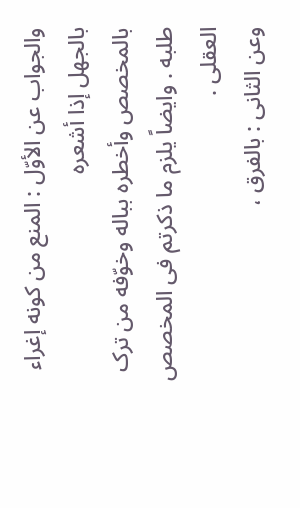والجواب عن الأوّل : المنع من کونه إغراء بالجهل إذا أشعره
بالمخصص وأخطره بباله وخوّفه من ترک طلبه . وایضاً یلزم ما ذکرتم فی المخصص العقلی .
وعن الثانی : بالفرق ،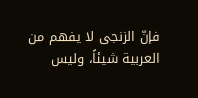فإنّ الزنجی لا یفهم من العربیة شیئاً، ولیس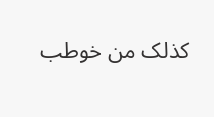کذلک من خوطب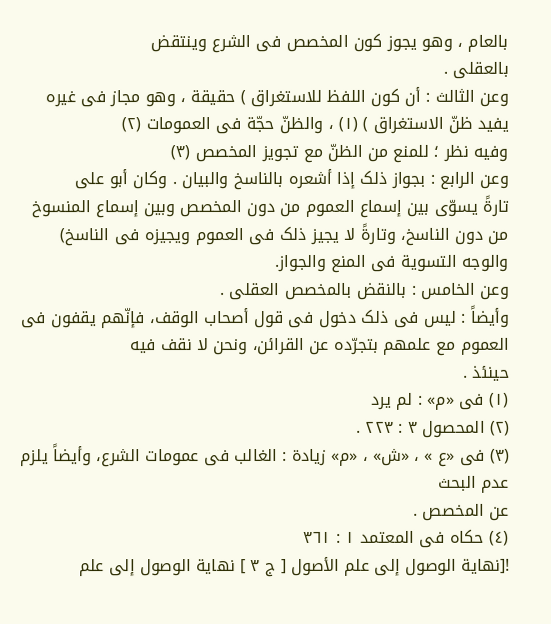بالعام ، وهو یجوز کون المخصص فی الشرع وینتقض
بالعقلی .
وعن الثالث : أن کون اللفظ للاستغراق ) حقیقة ، وهو مجاز فی غیره
یفید ظنّ الاستغراق ) (۱) ، والظنّ حجّة فی العمومات (۲)
وفیه نظر ؛ للمنع من الظنّ مع تجویز المخصص (۳)
وعن الرابع : بجواز ذلک إذا أشعره بالناسخ والبیان . وکان أبو علی
تارةً یسوّی بین إسماع العموم من دون المخصص وبین إسماع المنسوخ
من دون الناسخ، وتارةً لا یجیز ذلک فی العموم ویجیزه فی الناسخ)
والوجه التسویة فی المنع والجواز.
وعن الخامس : بالنقض بالمخصص العقلی .
وأیضاً : لیس فی ذلک دخول فی قول أصحاب الوقف، فإنّهم یقفون فی العموم مع علمهم بتجرّده عن القرائن، ونحن لا نقف فیه
حینئذ .
(۱) فی «م» : لم یرد
(۲) المحصول ۳ : ۲۲۳ .
(۳) فی «ع » ، «ش» ، «م» زیادة : الغالب فی عمومات الشرع، وأیضاً یلزم عدم البحث
عن المخصص .
(٤) حکاه فی المعتمد ١ : ٣٦١
![نهاية الوصول إلى علم الأصول [ ج ٣ ] نهاية الوصول إلى علم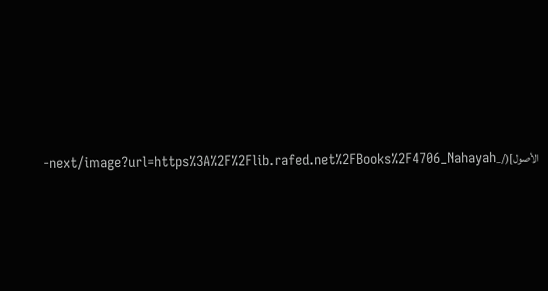الأصول](/_next/image?url=https%3A%2F%2Flib.rafed.net%2FBooks%2F4706_Nahayah-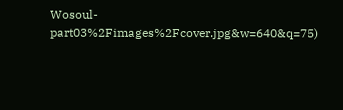Wosoul-part03%2Fimages%2Fcover.jpg&w=640&q=75)